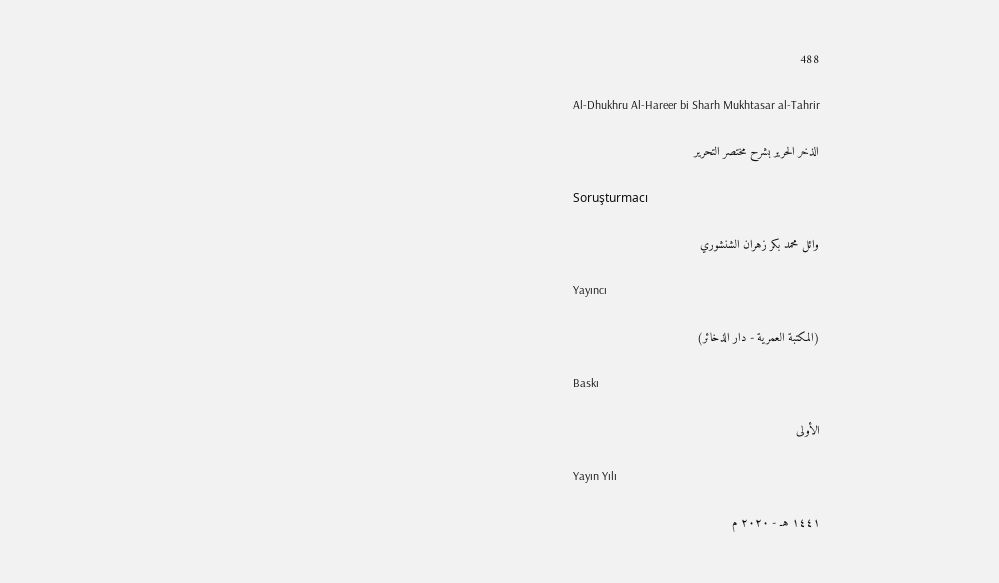488

Al-Dhukhru Al-Hareer bi Sharh Mukhtasar al-Tahrir

الذخر الحرير بشرح مختصر التحرير

Soruşturmacı

وائل محمد بكر زهران الشنشوري

Yayıncı

(المكتبة العمرية - دار الذخائر)

Baskı

الأولى

Yayın Yılı

١٤٤١ هـ - ٢٠٢٠ م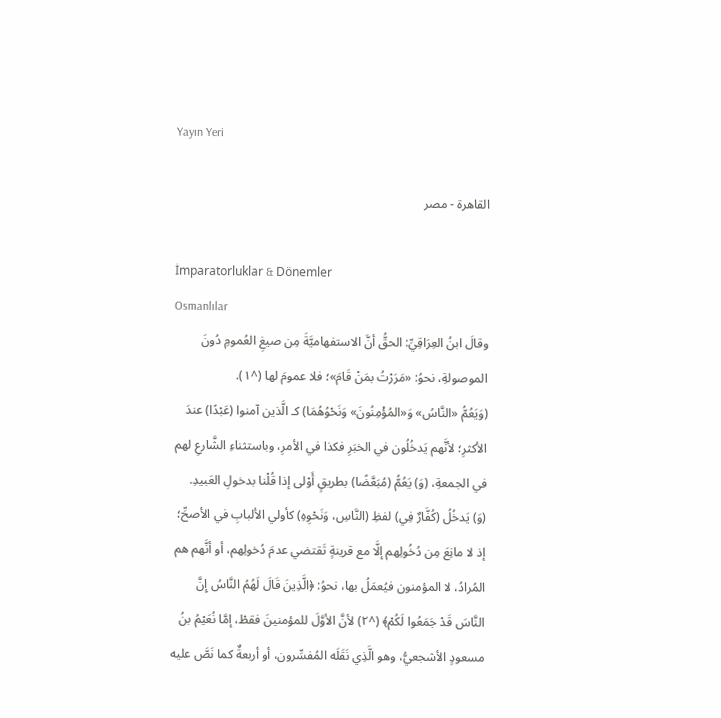Yayın Yeri

القاهرة - مصر

İmparatorluklar & Dönemler
Osmanlılar
وقالَ ابنُ العِرَاقِيِّ: الحقُّ أنَّ الاستفهاميَّةَ مِن صيغِ العُمومِ دُونَ الموصولةِ، نحوُ: «مَرَرْتُ بمَنْ قَامَ»؛ فلا عمومَ لها (^١).
(وَيَعُمُّ «النَّاسُ» وَ«المُؤْمِنُونَ» وَنَحْوُهُمَا) كـ الَّذين آمنوا (عَبْدًا) عندَ الأكثرِ؛ لأنَّهم يَدخُلُون في الخبَرِ فكذا في الأمرِ، وباستثناءِ الشَّارعِ لهم في الجمعةِ، (وَ) يَعُمُّ (مُبَعَّضًا) بطريقٍ أَوْلى إذا قُلْنا بدخولِ العَبيدِ.
(وَ) يَدخُلُ (كُفَّارٌ فِي) لفظِ (النَّاسِ، وَنَحْوِهِ) كأولي الألبابِ في الأصحِّ؛ إذ لا مانِعَ مِن دُخُولِهم إلَّا مع قرينةٍ تَقتضي عدمَ دُخولِهم، أو أنَّهم هم المُرادُ، لا المؤمنون فيُعمَلُ بها، نحوُ: ﴿الَّذِينَ قَالَ لَهُمُ النَّاسُ إِنَّ النَّاسَ قَدْ جَمَعُوا لَكُمْ﴾ (^٢) لأنَّ الأوَّلَ للمؤمنينَ فقطْ، إمَّا نُعَيْمُ بنُ مسعودٍ الأشجعيُّ، وهو الَّذِي نَقَلَه المُفسِّرون، أو أربعةٌ كما نَصَّ عليه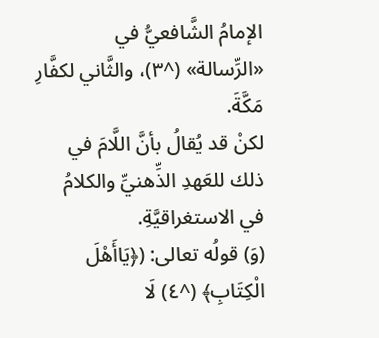الإمامُ الشَّافعيُّ في «الرِّسالة» (^٣)، والثَّاني لكفَّارِ مَكَّةَ.
لكنْ قد يُقالُ بأنَّ اللَّامَ في ذلك للعَهدِ الذِّهنيِّ والكلامُ في الاستغراقيَّةِ.
(وَ) قولُه تعالى: (﴿يَاأَهْلَ الْكِتَابِ﴾ (^٤) لَا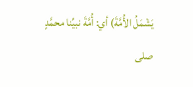يَشْمَلُ الأُمَّةَ) أي: أُمَّةَ نبيِّنا محمَّدٍ صلى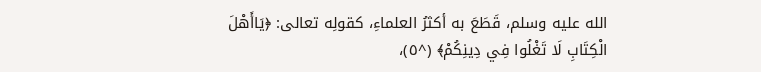الله عليه وسلم، قَطَعَ به أكثرُ العلماءِ، كقولِه تعالى: ﴿يَاأَهْلَ الْكِتَابِ لَا تَغْلُوا فِي دِينِكُمْ﴾ (^٥)،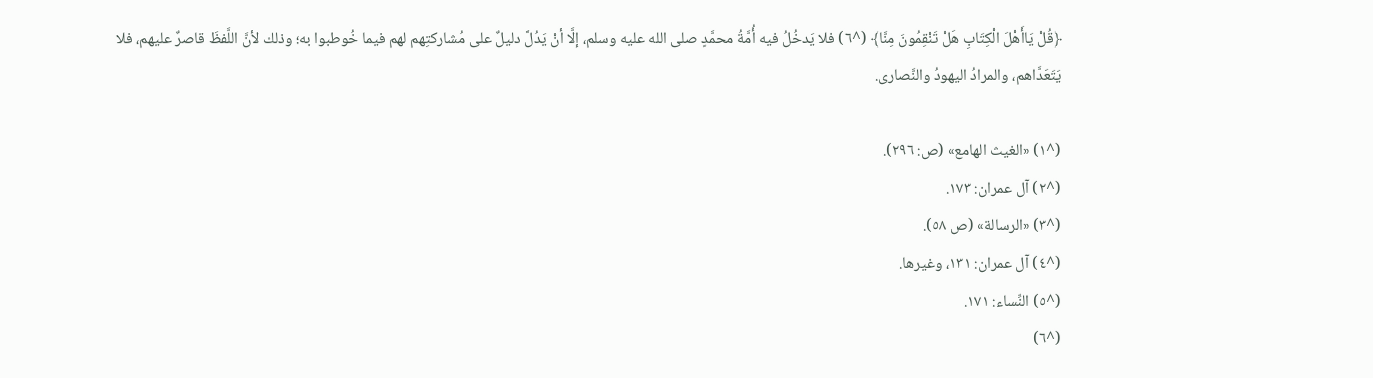﴿قُلْ يَاأَهْلَ الْكِتَابِ هَلْ تَنْقِمُونَ مِنَّا﴾ (^٦) فلا يَدخُلُ فيه أُمَّةُ محمَّدٍ صلى الله عليه وسلم، إلَّا أنْ يَدُلَّ دليلٌ على مُشاركتِهم لهم فيما خُوطبوا به؛ وذلك لأنَّ اللَّفظَ قاصرٌ عليهم، فلا يَتَعَدَّاهم، والمرادُ اليهودُ والنَّصارى.

(^١) «الغيث الهامع» (ص: ٢٩٦).
(^٢) آل عمران: ١٧٣.
(^٣) «الرسالة» (ص ٥٨).
(^٤) آل عمران: ١٣١، وغيرها.
(^٥) النِّساء: ١٧١.
(^٦)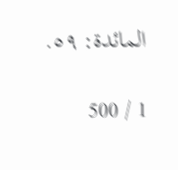المائدة: ٥٩.

1 / 500